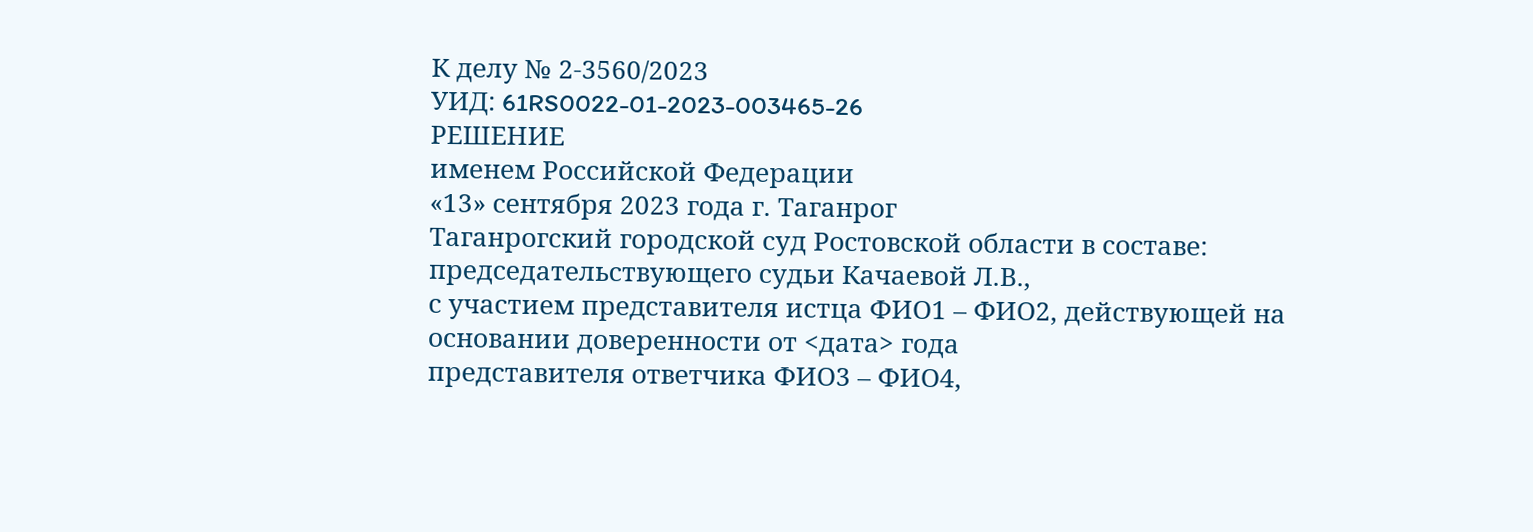К делу № 2-3560/2023
УИД: 61RS0022-01-2023-003465-26
РЕШЕНИЕ
именем Российской Федерации
«13» сентября 2023 года г. Таганрог
Таганрогский городской суд Ростовской области в составе:
председательствующего судьи Качаевой Л.В.,
с участием представителя истца ФИО1 – ФИО2, действующей на основании доверенности от <дата> года
представителя ответчика ФИО3 – ФИО4,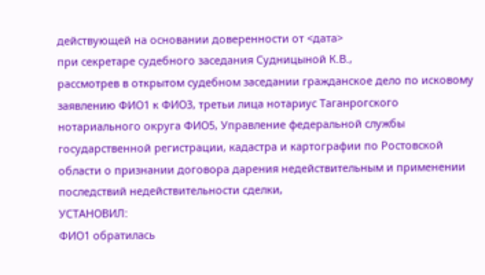действующей на основании доверенности от <дата>
при секретаре судебного заседания Судницыной К.В.,
рассмотрев в открытом судебном заседании гражданское дело по исковому заявлению ФИО1 к ФИО3, третьи лица нотариус Таганрогского нотариального округа ФИО5, Управление федеральной службы государственной регистрации, кадастра и картографии по Ростовской области о признании договора дарения недействительным и применении последствий недействительности сделки,
УСТАНОВИЛ:
ФИО1 обратилась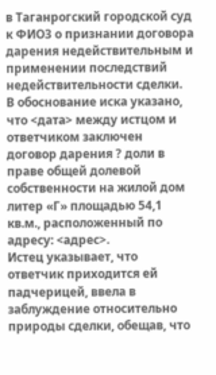в Таганрогский городской суд к ФИО3 о признании договора дарения недействительным и применении последствий недействительности сделки.
В обоснование иска указано, что <дата> между истцом и ответчиком заключен договор дарения ? доли в праве общей долевой собственности на жилой дом литер «Г» площадью 54,1 кв.м., расположенный по адресу: <адрес>.
Истец указывает, что ответчик приходится ей падчерицей, ввела в заблуждение относительно природы сделки, обещав, что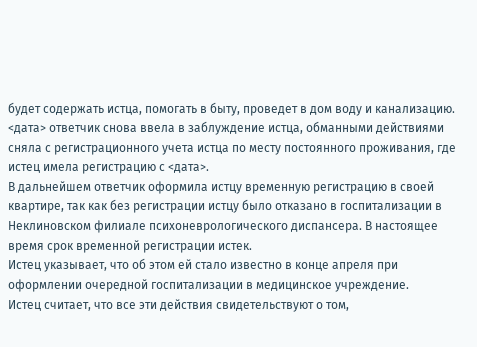будет содержать истца, помогать в быту, проведет в дом воду и канализацию.
<дата> ответчик снова ввела в заблуждение истца, обманными действиями сняла с регистрационного учета истца по месту постоянного проживания, где истец имела регистрацию с <дата>.
В дальнейшем ответчик оформила истцу временную регистрацию в своей квартире, так как без регистрации истцу было отказано в госпитализации в Неклиновском филиале психоневрологического диспансера. В настоящее время срок временной регистрации истек.
Истец указывает, что об этом ей стало известно в конце апреля при оформлении очередной госпитализации в медицинское учреждение.
Истец считает, что все эти действия свидетельствуют о том,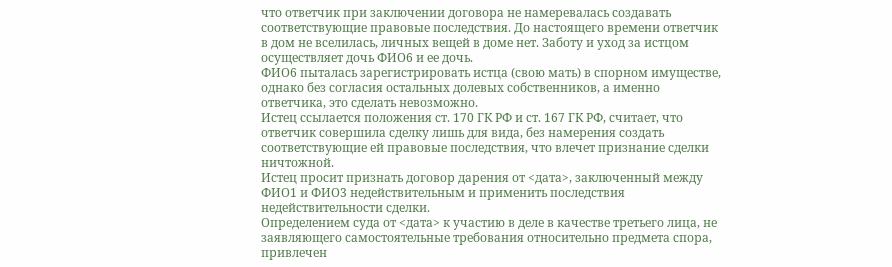что ответчик при заключении договора не намеревалась создавать соответствующие правовые последствия. До настоящего времени ответчик в дом не вселилась, личных вещей в доме нет. Заботу и уход за истцом осуществляет дочь ФИО6 и ее дочь.
ФИО6 пыталась зарегистрировать истца (свою мать) в спорном имуществе, однако без согласия остальных долевых собственников, а именно ответчика, это сделать невозможно.
Истец ссылается положения ст. 170 ГК РФ и ст. 167 ГК РФ, считает, что ответчик совершила сделку лишь для вида, без намерения создать соответствующие ей правовые последствия, что влечет признание сделки ничтожной.
Истец просит признать договор дарения от <дата>, заключенный между ФИО1 и ФИО3 недействительным и применить последствия недействительности сделки.
Определением суда от <дата> к участию в деле в качестве третьего лица, не заявляющего самостоятельные требования относительно предмета спора, привлечен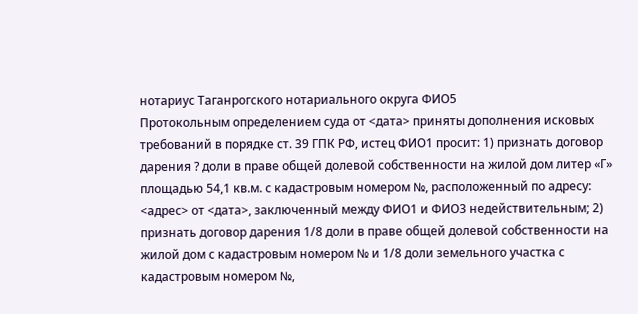нотариус Таганрогского нотариального округа ФИО5
Протокольным определением суда от <дата> приняты дополнения исковых требований в порядке ст. 39 ГПК РФ, истец ФИО1 просит: 1) признать договор дарения ? доли в праве общей долевой собственности на жилой дом литер «Г» площадью 54,1 кв.м. с кадастровым номером №, расположенный по адресу: <адрес> от <дата>, заключенный между ФИО1 и ФИО3 недействительным; 2) признать договор дарения 1/8 доли в праве общей долевой собственности на жилой дом с кадастровым номером № и 1/8 доли земельного участка с кадастровым номером №,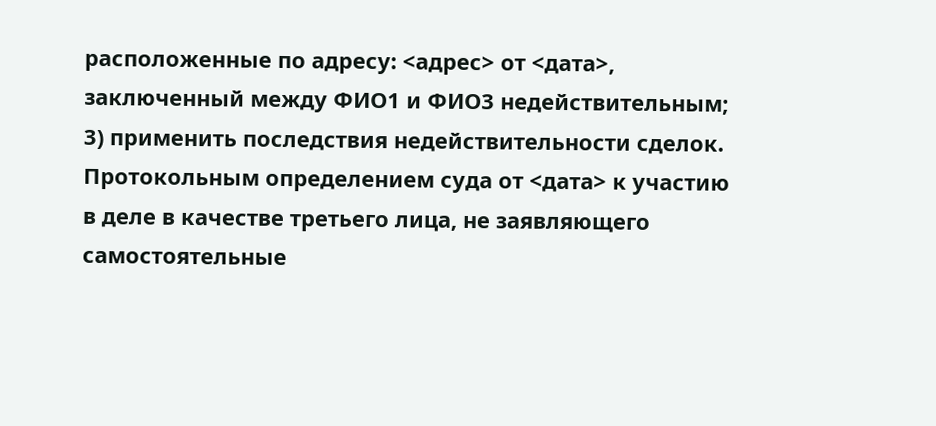расположенные по адресу: <адрес> от <дата>, заключенный между ФИО1 и ФИО3 недействительным; 3) применить последствия недействительности сделок.
Протокольным определением суда от <дата> к участию в деле в качестве третьего лица, не заявляющего самостоятельные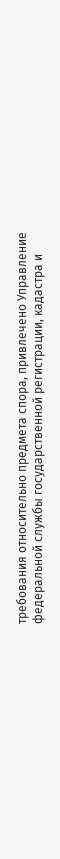требования относительно предмета спора, привлечено Управление федеральной службы государственной регистрации, кадастра и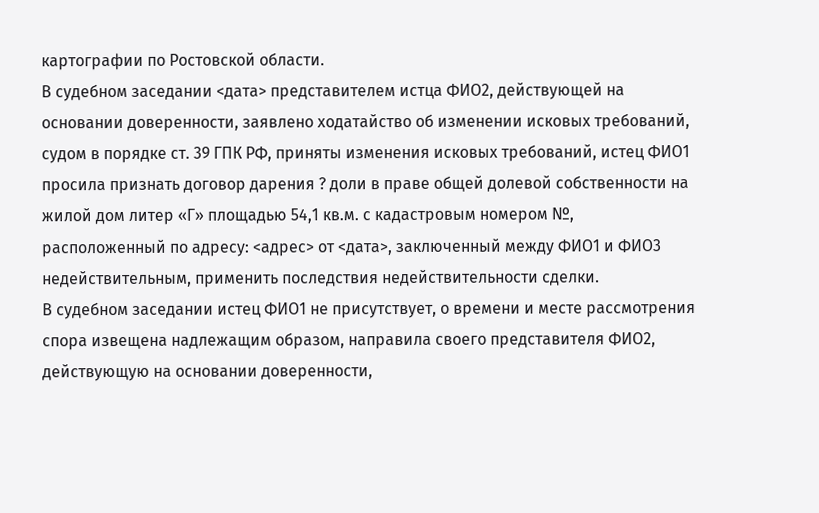картографии по Ростовской области.
В судебном заседании <дата> представителем истца ФИО2, действующей на основании доверенности, заявлено ходатайство об изменении исковых требований, судом в порядке ст. 39 ГПК РФ, приняты изменения исковых требований, истец ФИО1 просила признать договор дарения ? доли в праве общей долевой собственности на жилой дом литер «Г» площадью 54,1 кв.м. с кадастровым номером №, расположенный по адресу: <адрес> от <дата>, заключенный между ФИО1 и ФИО3 недействительным, применить последствия недействительности сделки.
В судебном заседании истец ФИО1 не присутствует, о времени и месте рассмотрения спора извещена надлежащим образом, направила своего представителя ФИО2, действующую на основании доверенности,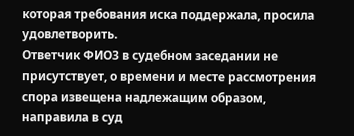которая требования иска поддержала, просила удовлетворить.
Ответчик ФИО3 в судебном заседании не присутствует, о времени и месте рассмотрения спора извещена надлежащим образом, направила в суд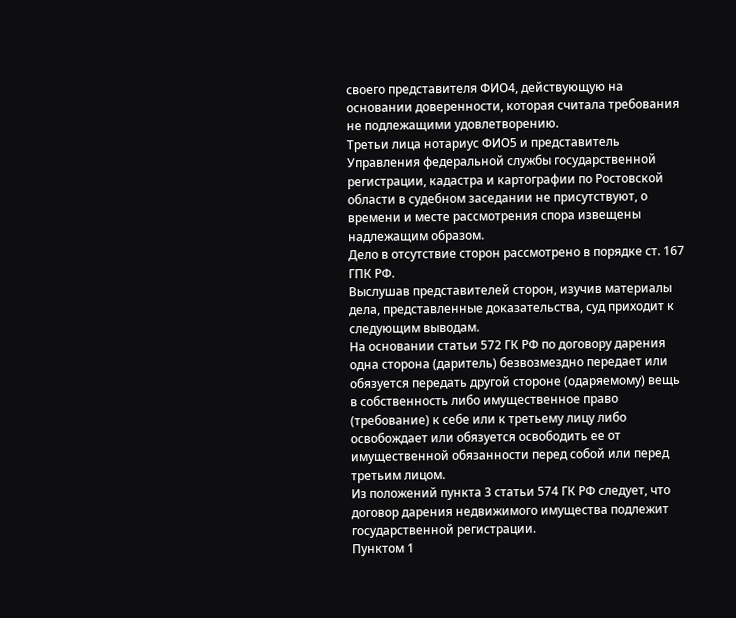своего представителя ФИО4, действующую на основании доверенности, которая считала требования не подлежащими удовлетворению.
Третьи лица нотариус ФИО5 и представитель Управления федеральной службы государственной регистрации, кадастра и картографии по Ростовской области в судебном заседании не присутствуют, о времени и месте рассмотрения спора извещены надлежащим образом.
Дело в отсутствие сторон рассмотрено в порядке ст. 167 ГПК РФ.
Выслушав представителей сторон, изучив материалы дела, представленные доказательства, суд приходит к следующим выводам.
На основании статьи 572 ГК РФ по договору дарения одна сторона (даритель) безвозмездно передает или обязуется передать другой стороне (одаряемому) вещь в собственность либо имущественное право (требование) к себе или к третьему лицу либо освобождает или обязуется освободить ее от имущественной обязанности перед собой или перед третьим лицом.
Из положений пункта 3 статьи 574 ГК РФ следует, что договор дарения недвижимого имущества подлежит государственной регистрации.
Пунктом 1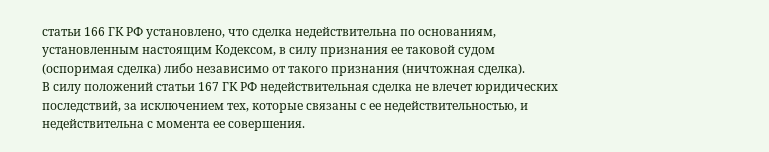статьи 166 ГК РФ установлено, что сделка недействительна по основаниям, установленным настоящим Кодексом, в силу признания ее таковой судом (оспоримая сделка) либо независимо от такого признания (ничтожная сделка).
В силу положений статьи 167 ГК РФ недействительная сделка не влечет юридических последствий, за исключением тех, которые связаны с ее недействительностью, и недействительна с момента ее совершения.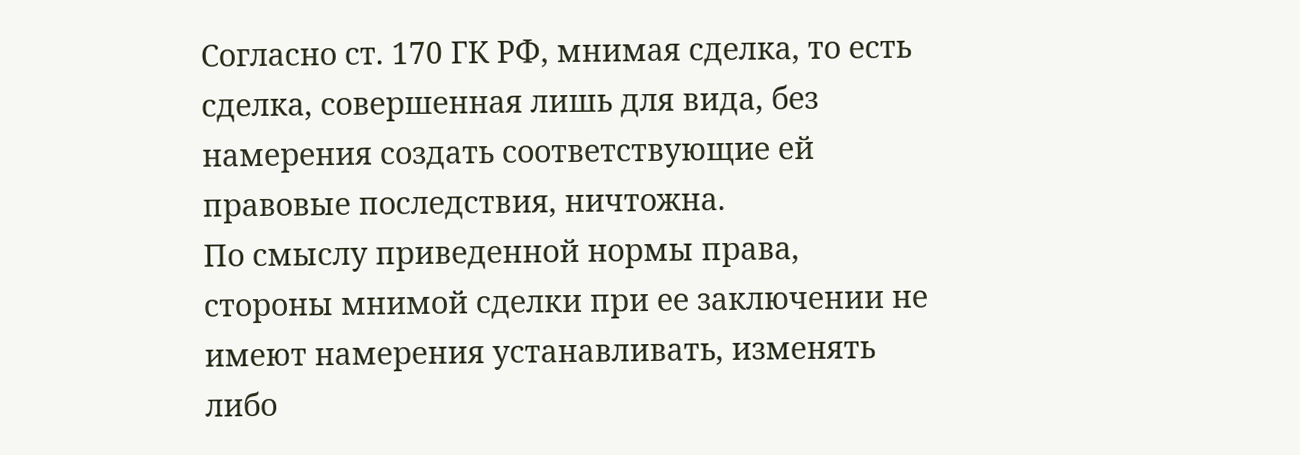Согласно ст. 170 ГК РФ, мнимая сделка, то есть сделка, совершенная лишь для вида, без намерения создать соответствующие ей правовые последствия, ничтожна.
По смыслу приведенной нормы права, стороны мнимой сделки при ее заключении не имеют намерения устанавливать, изменять либо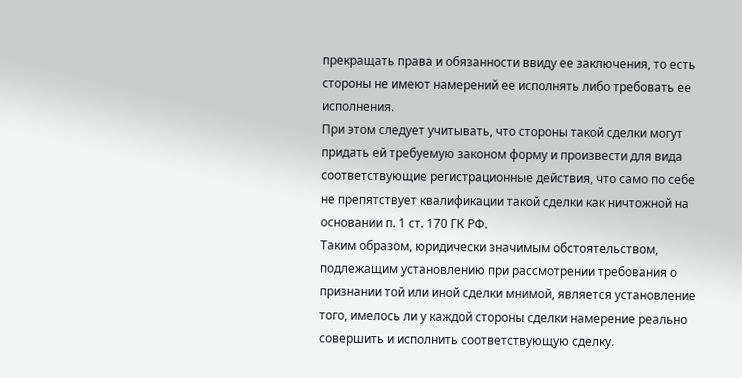прекращать права и обязанности ввиду ее заключения, то есть стороны не имеют намерений ее исполнять либо требовать ее исполнения.
При этом следует учитывать, что стороны такой сделки могут придать ей требуемую законом форму и произвести для вида соответствующие регистрационные действия, что само по себе не препятствует квалификации такой сделки как ничтожной на основании п. 1 ст. 170 ГК РФ.
Таким образом, юридически значимым обстоятельством, подлежащим установлению при рассмотрении требования о признании той или иной сделки мнимой, является установление того, имелось ли у каждой стороны сделки намерение реально совершить и исполнить соответствующую сделку.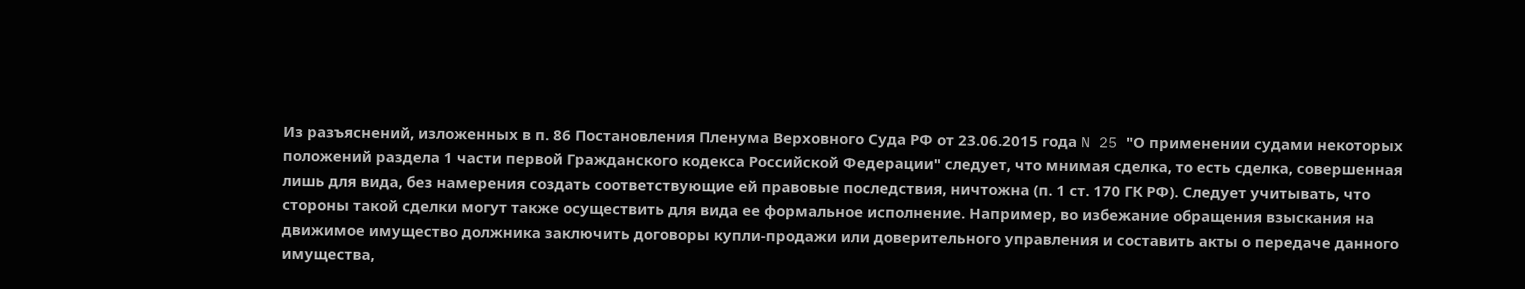Из разъяснений, изложенных в п. 86 Постановления Пленума Верховного Суда РФ от 23.06.2015 года N 25 "О применении судами некоторых положений раздела 1 части первой Гражданского кодекса Российской Федерации" следует, что мнимая сделка, то есть сделка, совершенная лишь для вида, без намерения создать соответствующие ей правовые последствия, ничтожна (п. 1 ст. 170 ГК РФ). Следует учитывать, что стороны такой сделки могут также осуществить для вида ее формальное исполнение. Например, во избежание обращения взыскания на движимое имущество должника заключить договоры купли-продажи или доверительного управления и составить акты о передаче данного имущества,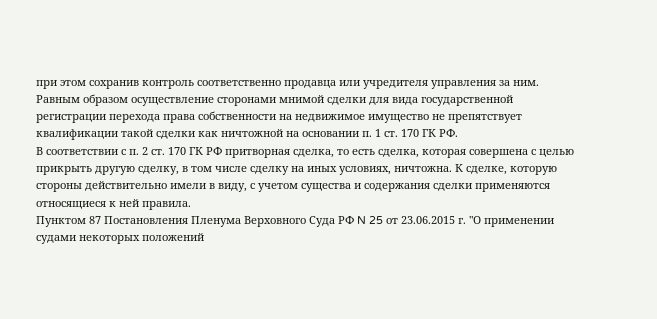при этом сохранив контроль соответственно продавца или учредителя управления за ним. Равным образом осуществление сторонами мнимой сделки для вида государственной регистрации перехода права собственности на недвижимое имущество не препятствует квалификации такой сделки как ничтожной на основании п. 1 ст. 170 ГК РФ.
В соответствии с п. 2 ст. 170 ГК РФ притворная сделка, то есть сделка, которая совершена с целью прикрыть другую сделку, в том числе сделку на иных условиях, ничтожна. К сделке, которую стороны действительно имели в виду, с учетом существа и содержания сделки применяются относящиеся к ней правила.
Пунктом 87 Постановления Пленума Верховного Суда РФ N 25 от 23.06.2015 г. "О применении судами некоторых положений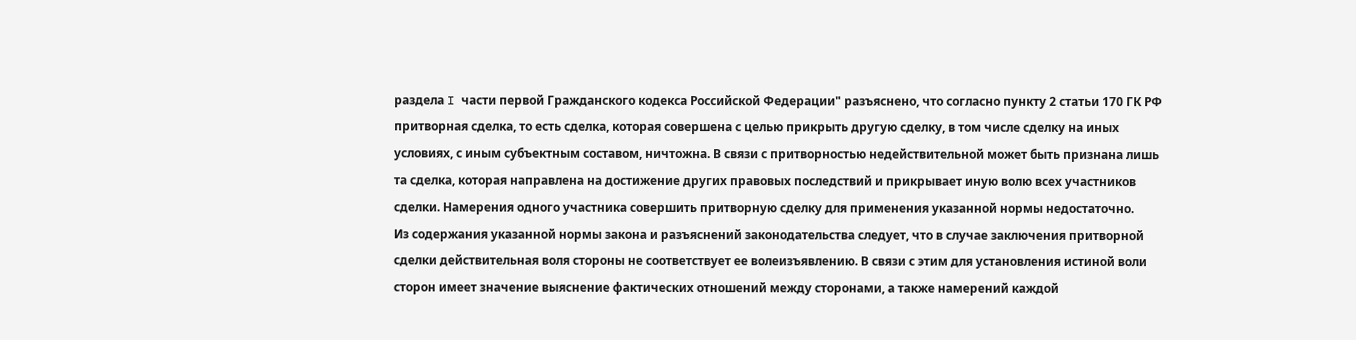раздела I части первой Гражданского кодекса Российской Федерации" разъяснено, что согласно пункту 2 статьи 170 ГК РФ притворная сделка, то есть сделка, которая совершена с целью прикрыть другую сделку, в том числе сделку на иных условиях, с иным субъектным составом, ничтожна. В связи с притворностью недействительной может быть признана лишь та сделка, которая направлена на достижение других правовых последствий и прикрывает иную волю всех участников сделки. Намерения одного участника совершить притворную сделку для применения указанной нормы недостаточно.
Из содержания указанной нормы закона и разъяснений законодательства следует, что в случае заключения притворной сделки действительная воля стороны не соответствует ее волеизъявлению. В связи с этим для установления истиной воли сторон имеет значение выяснение фактических отношений между сторонами, а также намерений каждой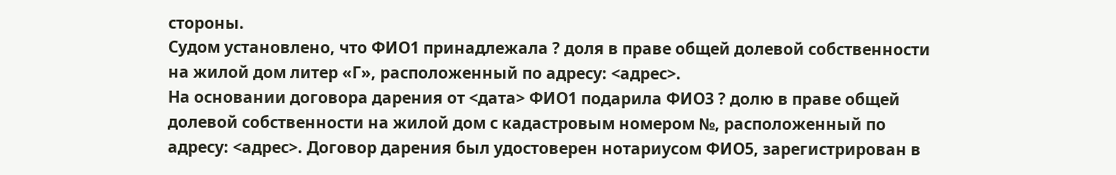стороны.
Судом установлено, что ФИО1 принадлежала ? доля в праве общей долевой собственности на жилой дом литер «Г», расположенный по адресу: <адрес>.
На основании договора дарения от <дата> ФИО1 подарила ФИО3 ? долю в праве общей долевой собственности на жилой дом с кадастровым номером №, расположенный по адресу: <адрес>. Договор дарения был удостоверен нотариусом ФИО5, зарегистрирован в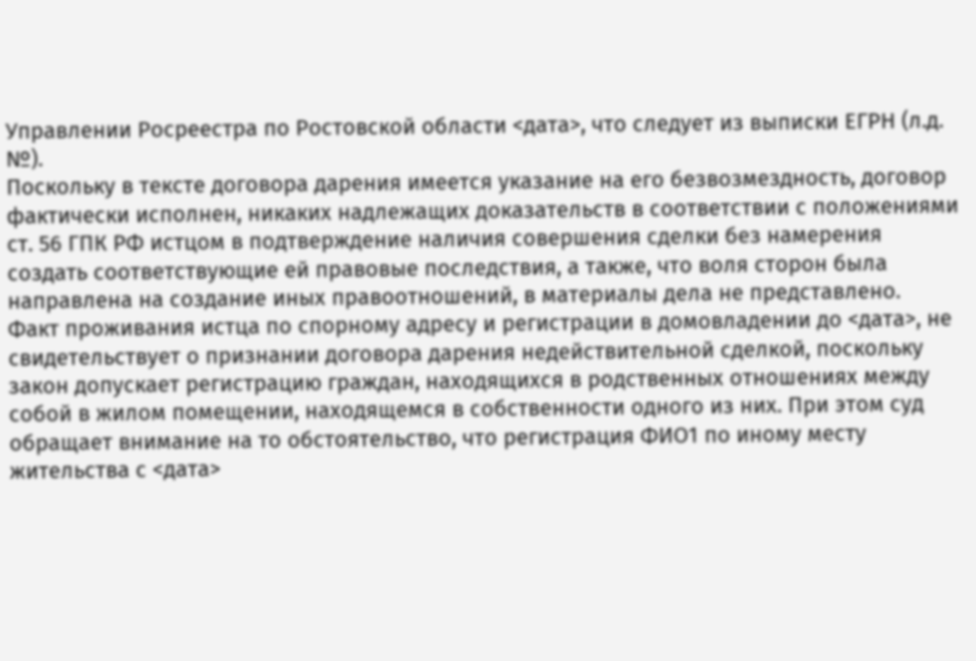Управлении Росреестра по Ростовской области <дата>, что следует из выписки ЕГРН (л.д. №).
Поскольку в тексте договора дарения имеется указание на его безвозмездность, договор фактически исполнен, никаких надлежащих доказательств в соответствии с положениями ст. 56 ГПК РФ истцом в подтверждение наличия совершения сделки без намерения создать соответствующие ей правовые последствия, а также, что воля сторон была направлена на создание иных правоотношений, в материалы дела не представлено.
Факт проживания истца по спорному адресу и регистрации в домовладении до <дата>, не свидетельствует о признании договора дарения недействительной сделкой, поскольку закон допускает регистрацию граждан, находящихся в родственных отношениях между собой в жилом помещении, находящемся в собственности одного из них. При этом суд обращает внимание на то обстоятельство, что регистрация ФИО1 по иному месту жительства с <дата>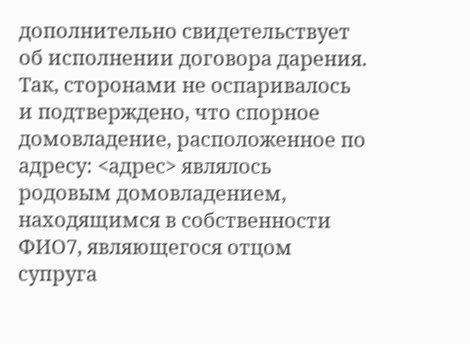дополнительно свидетельствует об исполнении договора дарения.
Так, сторонами не оспаривалось и подтверждено, что спорное домовладение, расположенное по адресу: <адрес> являлось родовым домовладением, находящимся в собственности ФИО7, являющегося отцом супруга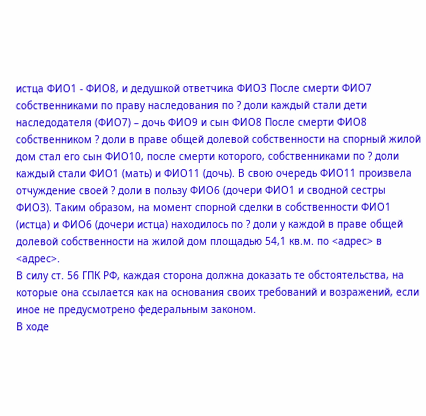истца ФИО1 - ФИО8, и дедушкой ответчика ФИО3 После смерти ФИО7 собственниками по праву наследования по ? доли каждый стали дети наследодателя (ФИО7) – дочь ФИО9 и сын ФИО8 После смерти ФИО8 собственником ? доли в праве общей долевой собственности на спорный жилой дом стал его сын ФИО10, после смерти которого, собственниками по ? доли каждый стали ФИО1 (мать) и ФИО11 (дочь). В свою очередь ФИО11 произвела отчуждение своей ? доли в пользу ФИО6 (дочери ФИО1 и сводной сестры ФИО3). Таким образом, на момент спорной сделки в собственности ФИО1 (истца) и ФИО6 (дочери истца) находилось по ? доли у каждой в праве общей долевой собственности на жилой дом площадью 54,1 кв.м. по <адрес> в <адрес>.
В силу ст. 56 ГПК РФ, каждая сторона должна доказать те обстоятельства, на которые она ссылается как на основания своих требований и возражений, если иное не предусмотрено федеральным законом.
В ходе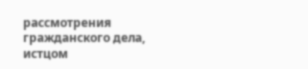рассмотрения гражданского дела, истцом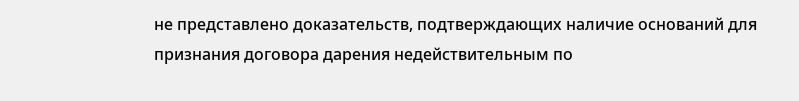не представлено доказательств, подтверждающих наличие оснований для признания договора дарения недействительным по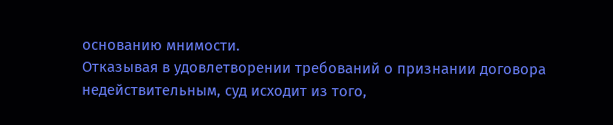основанию мнимости.
Отказывая в удовлетворении требований о признании договора недействительным, суд исходит из того,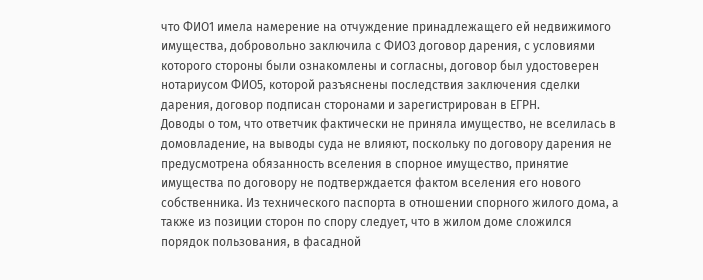что ФИО1 имела намерение на отчуждение принадлежащего ей недвижимого имущества, добровольно заключила с ФИО3 договор дарения, с условиями которого стороны были ознакомлены и согласны, договор был удостоверен нотариусом ФИО5, которой разъяснены последствия заключения сделки дарения, договор подписан сторонами и зарегистрирован в ЕГРН.
Доводы о том, что ответчик фактически не приняла имущество, не вселилась в домовладение, на выводы суда не влияют, поскольку по договору дарения не предусмотрена обязанность вселения в спорное имущество, принятие имущества по договору не подтверждается фактом вселения его нового собственника. Из технического паспорта в отношении спорного жилого дома, а также из позиции сторон по спору следует, что в жилом доме сложился порядок пользования, в фасадной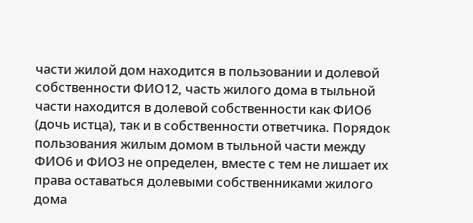части жилой дом находится в пользовании и долевой собственности ФИО12, часть жилого дома в тыльной части находится в долевой собственности как ФИО6 (дочь истца), так и в собственности ответчика. Порядок пользования жилым домом в тыльной части между ФИО6 и ФИО3 не определен, вместе с тем не лишает их права оставаться долевыми собственниками жилого дома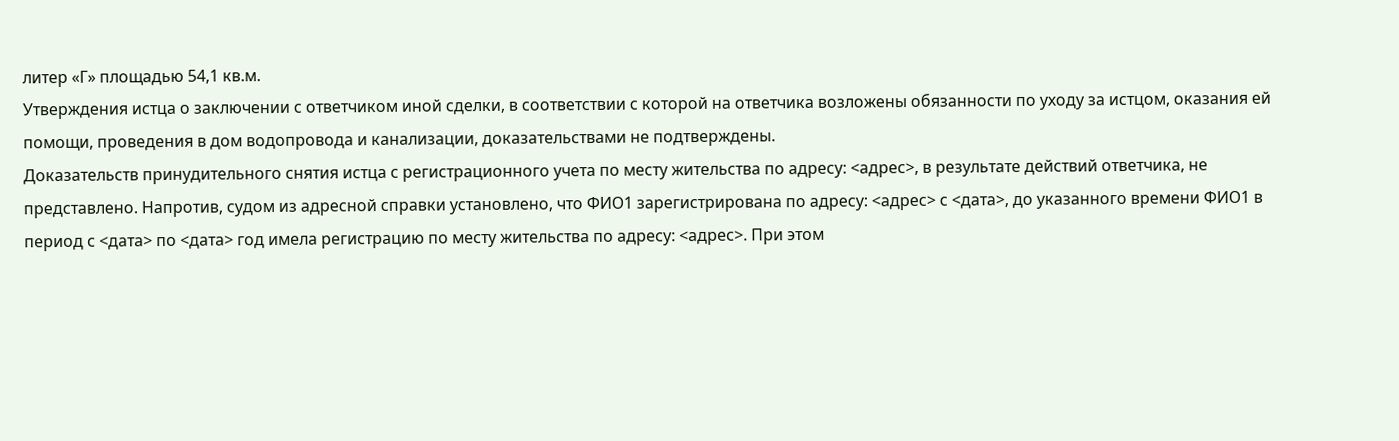литер «Г» площадью 54,1 кв.м.
Утверждения истца о заключении с ответчиком иной сделки, в соответствии с которой на ответчика возложены обязанности по уходу за истцом, оказания ей помощи, проведения в дом водопровода и канализации, доказательствами не подтверждены.
Доказательств принудительного снятия истца с регистрационного учета по месту жительства по адресу: <адрес>, в результате действий ответчика, не представлено. Напротив, судом из адресной справки установлено, что ФИО1 зарегистрирована по адресу: <адрес> с <дата>, до указанного времени ФИО1 в период с <дата> по <дата> год имела регистрацию по месту жительства по адресу: <адрес>. При этом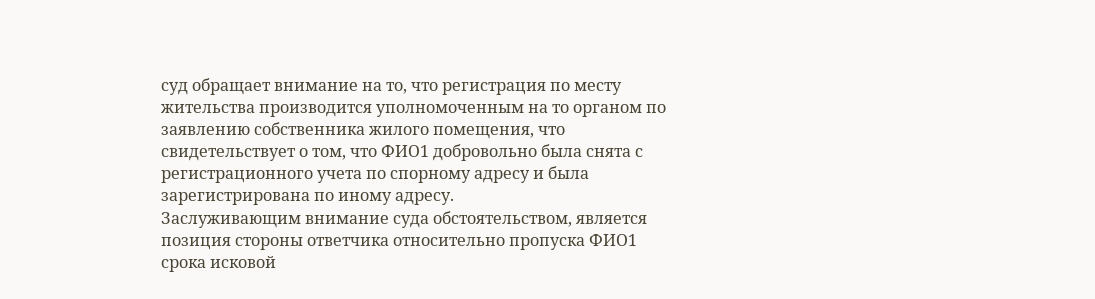суд обращает внимание на то, что регистрация по месту жительства производится уполномоченным на то органом по заявлению собственника жилого помещения, что свидетельствует о том, что ФИО1 добровольно была снята с регистрационного учета по спорному адресу и была зарегистрирована по иному адресу.
Заслуживающим внимание суда обстоятельством, является позиция стороны ответчика относительно пропуска ФИО1 срока исковой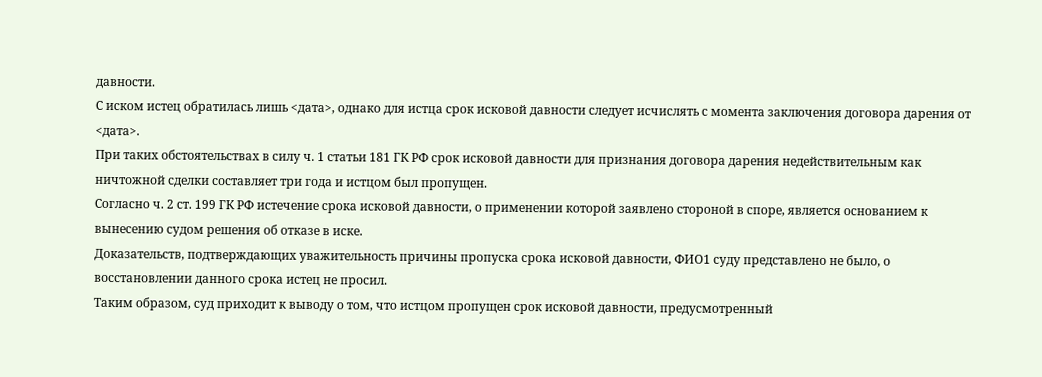давности.
С иском истец обратилась лишь <дата>, однако для истца срок исковой давности следует исчислять с момента заключения договора дарения от <дата>.
При таких обстоятельствах в силу ч. 1 статьи 181 ГК РФ срок исковой давности для признания договора дарения недействительным как ничтожной сделки составляет три года и истцом был пропущен.
Согласно ч. 2 ст. 199 ГК РФ истечение срока исковой давности, о применении которой заявлено стороной в споре, является основанием к вынесению судом решения об отказе в иске.
Доказательств, подтверждающих уважительность причины пропуска срока исковой давности, ФИО1 суду представлено не было, о восстановлении данного срока истец не просил.
Таким образом, суд приходит к выводу о том, что истцом пропущен срок исковой давности, предусмотренный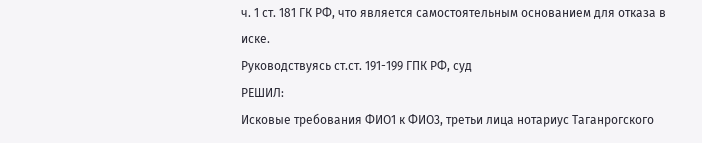ч. 1 ст. 181 ГК РФ, что является самостоятельным основанием для отказа в иске.
Руководствуясь ст.ст. 191-199 ГПК РФ, суд
РЕШИЛ:
Исковые требования ФИО1 к ФИО3, третьи лица нотариус Таганрогского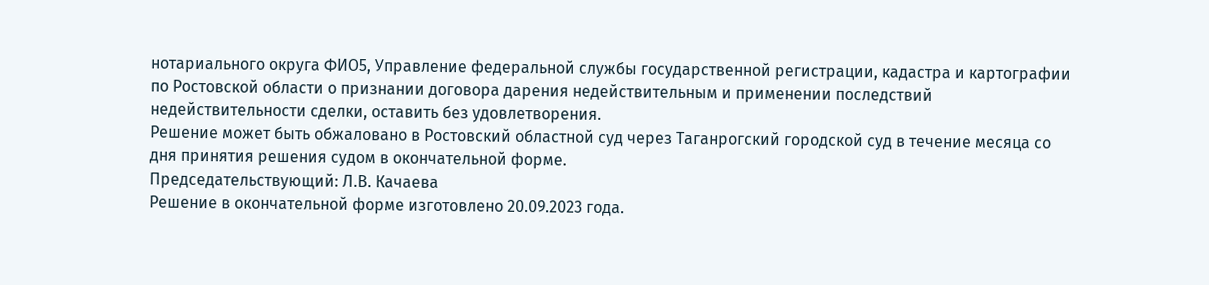нотариального округа ФИО5, Управление федеральной службы государственной регистрации, кадастра и картографии по Ростовской области о признании договора дарения недействительным и применении последствий недействительности сделки, оставить без удовлетворения.
Решение может быть обжаловано в Ростовский областной суд через Таганрогский городской суд в течение месяца со дня принятия решения судом в окончательной форме.
Председательствующий: Л.В. Качаева
Решение в окончательной форме изготовлено 20.09.2023 года.